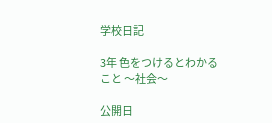学校日記

3年 色をつけるとわかること 〜社会〜

公開日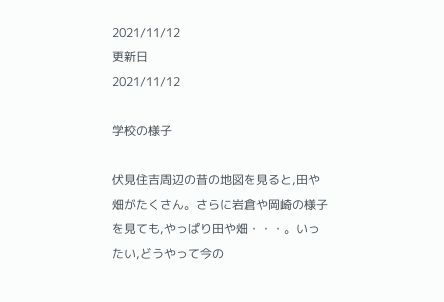2021/11/12
更新日
2021/11/12

学校の様子

伏見住吉周辺の昔の地図を見ると,田や畑がたくさん。さらに岩倉や岡崎の様子を見ても,やっぱり田や畑・・・。いったい,どうやって今の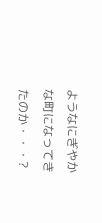ようなにぎやかな町になってきたのか・・・?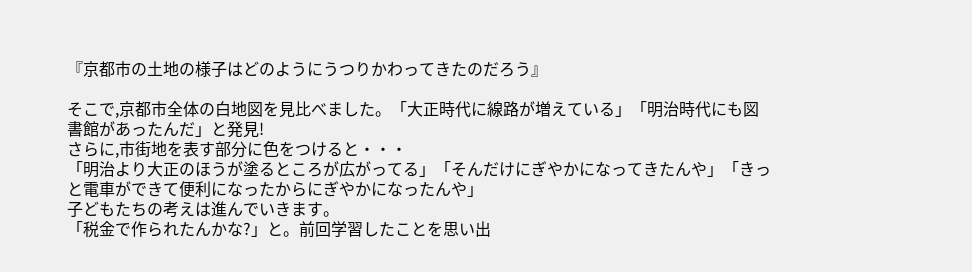『京都市の土地の様子はどのようにうつりかわってきたのだろう』

そこで,京都市全体の白地図を見比べました。「大正時代に線路が増えている」「明治時代にも図書館があったんだ」と発見!
さらに,市街地を表す部分に色をつけると・・・
「明治より大正のほうが塗るところが広がってる」「そんだけにぎやかになってきたんや」「きっと電車ができて便利になったからにぎやかになったんや」
子どもたちの考えは進んでいきます。
「税金で作られたんかな?」と。前回学習したことを思い出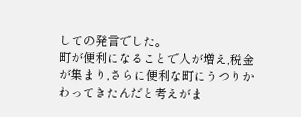しての発言でした。
町が便利になることで人が増え,税金が集まり,さらに便利な町にうつりかわってきたんだと考えがま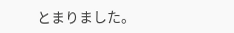とまりました。